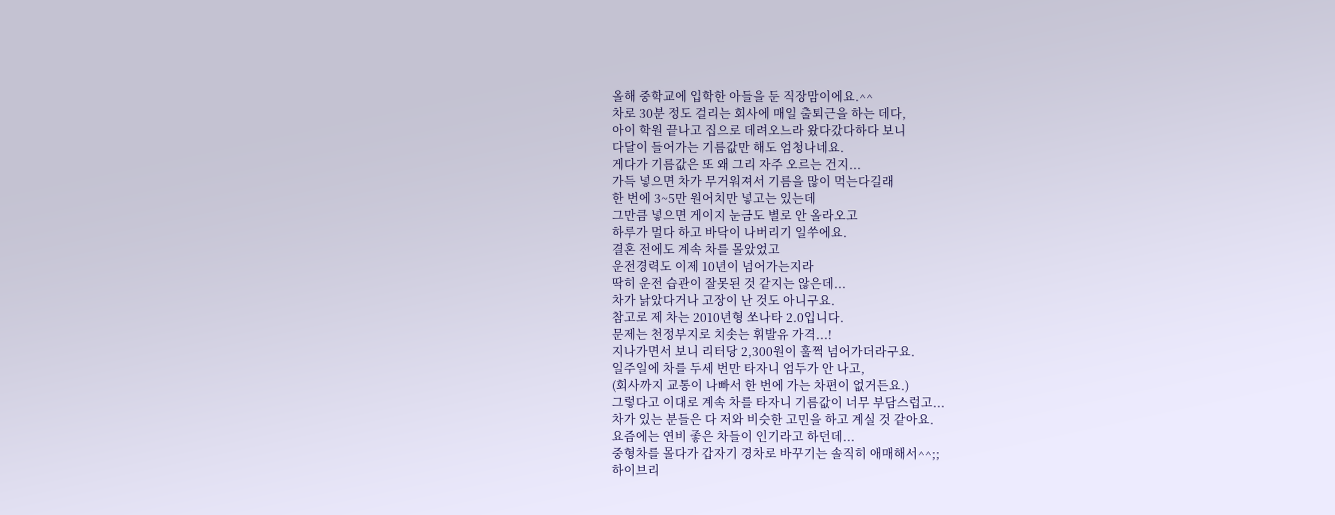올해 중학교에 입학한 아들을 둔 직장맘이에요.^^
차로 30분 정도 걸리는 회사에 매일 출퇴근을 하는 데다,
아이 학원 끝나고 집으로 데려오느라 왔다갔다하다 보니
다달이 들어가는 기름값만 해도 엄청나네요.
게다가 기름값은 또 왜 그리 자주 오르는 건지...
가득 넣으면 차가 무거워져서 기름을 많이 먹는다길래
한 번에 3~5만 원어치만 넣고는 있는데
그만큼 넣으면 게이지 눈금도 별로 안 올라오고
하루가 멀다 하고 바닥이 나버리기 일쑤에요.
결혼 전에도 계속 차를 몰았었고
운전경력도 이제 10년이 넘어가는지라
딱히 운전 습관이 잘못된 것 같지는 않은데...
차가 낡았다거나 고장이 난 것도 아니구요.
참고로 제 차는 2010년형 쏘나타 2.0입니다.
문제는 천정부지로 치솟는 휘발유 가격...!
지나가면서 보니 리터당 2,300원이 훌쩍 넘어가더라구요.
일주일에 차를 두세 번만 타자니 엄두가 안 나고,
(회사까지 교통이 나빠서 한 번에 가는 차편이 없거든요.)
그렇다고 이대로 계속 차를 타자니 기름값이 너무 부담스럽고...
차가 있는 분들은 다 저와 비슷한 고민을 하고 계실 것 같아요.
요즘에는 연비 좋은 차들이 인기라고 하던데...
중형차를 몰다가 갑자기 경차로 바꾸기는 솔직히 애매해서^^;;
하이브리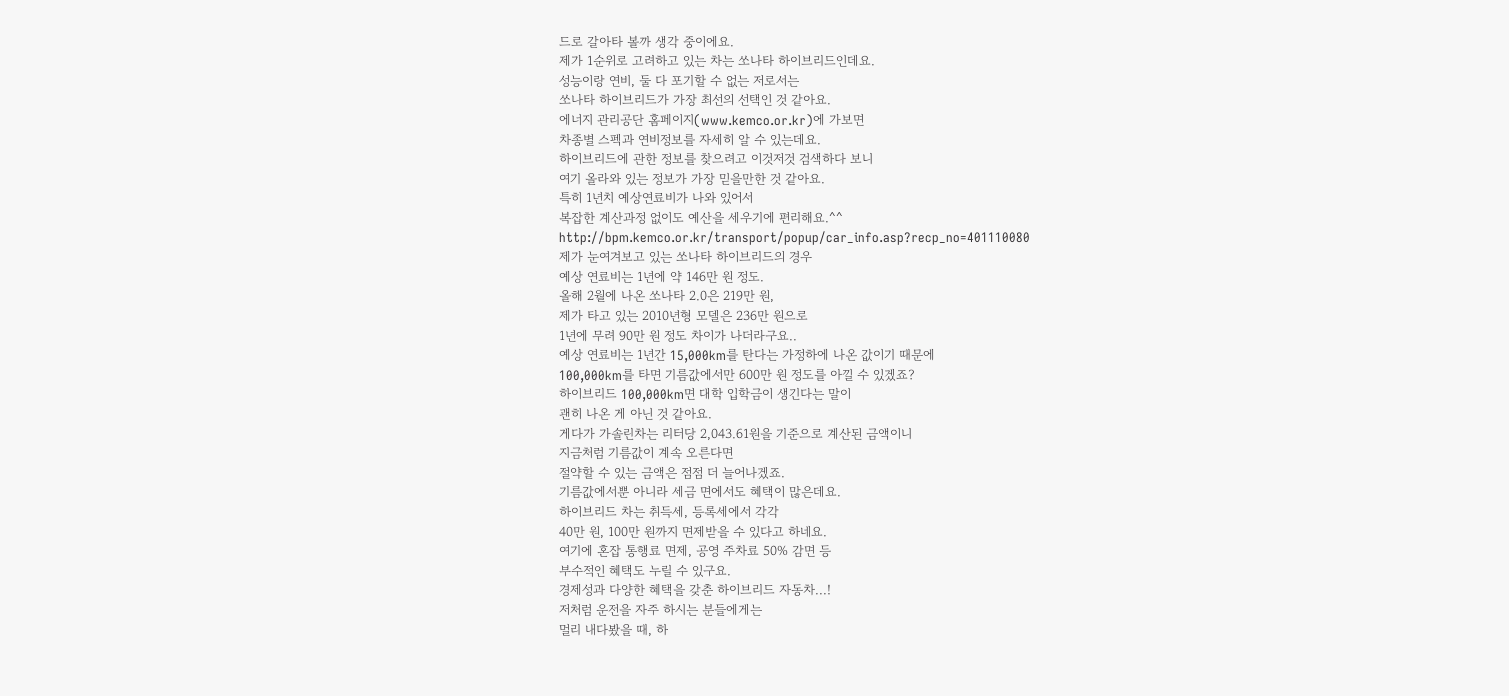드로 갈아타 볼까 생각 중이에요.
제가 1순위로 고려하고 있는 차는 쏘나타 하이브리드인데요.
성능이랑 연비, 둘 다 포기할 수 없는 저로서는
쏘나타 하이브리드가 가장 최선의 선택인 것 같아요.
에너지 관리공단 홈페이지(www.kemco.or.kr)에 가보면
차종별 스펙과 연비정보를 자세히 알 수 있는데요.
하이브리드에 관한 정보를 찾으려고 이것저것 검색하다 보니
여기 올라와 있는 정보가 가장 믿을만한 것 같아요.
특히 1년치 예상연료비가 나와 있어서
복잡한 계산과정 없이도 예산을 세우기에 편리해요.^^
http://bpm.kemco.or.kr/transport/popup/car_info.asp?recp_no=401110080
제가 눈여겨보고 있는 쏘나타 하이브리드의 경우
예상 연료비는 1년에 약 146만 원 정도.
올해 2월에 나온 쏘나타 2.0은 219만 원,
제가 타고 있는 2010년형 모델은 236만 원으로
1년에 무려 90만 원 정도 차이가 나더라구요..
예상 연료비는 1년간 15,000km를 탄다는 가정하에 나온 값이기 때문에
100,000km를 타면 기름값에서만 600만 원 정도를 아낄 수 있겠죠?
하이브리드 100,000km면 대학 입학금이 생긴다는 말이
괜히 나온 게 아닌 것 같아요.
게다가 가솔린차는 리터당 2,043.61원을 기준으로 계산된 금액이니
지금처럼 기름값이 계속 오른다면
절약할 수 있는 금액은 점점 더 늘어나겠죠.
기름값에서뿐 아니라 세금 면에서도 혜택이 많은데요.
하이브리드 차는 취득세, 등록세에서 각각
40만 원, 100만 원까지 면제받을 수 있다고 하네요.
여기에 혼잡 통행료 면제, 공영 주차료 50% 감면 등
부수적인 혜택도 누릴 수 있구요.
경제성과 다양한 혜택을 갖춘 하이브리드 자동차...!
저처럼 운전을 자주 하시는 분들에게는
멀리 내다봤을 때, 하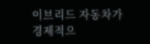이브리드 자동차가
경제적으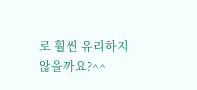로 훨씬 유리하지 않을까요?^^